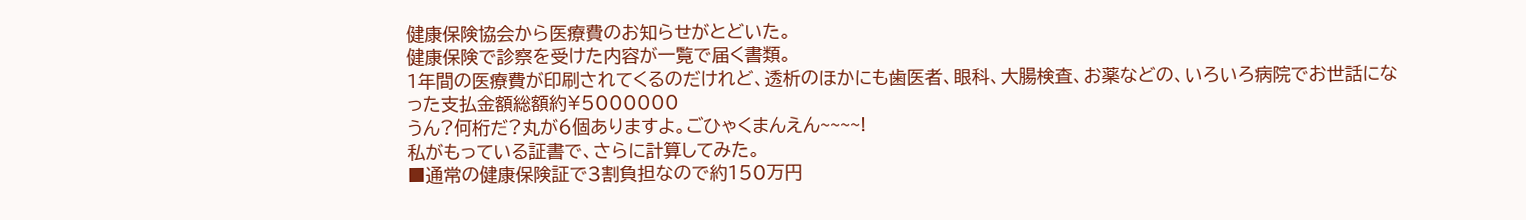健康保険協会から医療費のお知らせがとどいた。
健康保険で診察を受けた内容が一覧で届く書類。
1年間の医療費が印刷されてくるのだけれど、透析のほかにも歯医者、眼科、大腸検査、お薬などの、いろいろ病院でお世話になった支払金額総額約¥5000000
うん?何桁だ?丸が6個ありますよ。ごひゃくまんえん~~~~!
私がもっている証書で、さらに計算してみた。
■通常の健康保険証で3割負担なので約150万円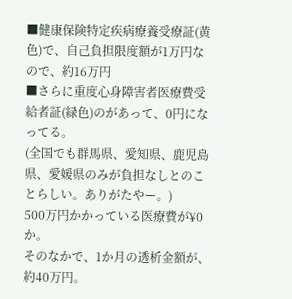■健康保険特定疾病療養受療証(黄色)で、自己負担限度額が1万円なので、約16万円
■さらに重度心身障害者医療費受給者証(緑色)のがあって、0円になってる。
(全国でも群馬県、愛知県、鹿児島県、愛媛県のみが負担なしとのことらしい。ありがたやー。)
500万円かかっている医療費が¥0か。
そのなかで、1か月の透析金額が、約40万円。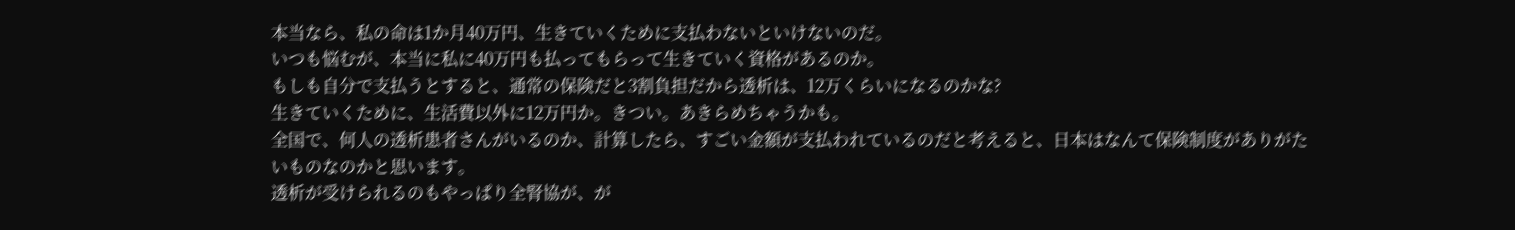本当なら、私の命は1か月40万円、生きていくために支払わないといけないのだ。
いつも悩むが、本当に私に40万円も払ってもらって生きていく資格があるのか。
もしも自分で支払うとすると、通常の保険だと3割負担だから透析は、12万くらいになるのかな?
生きていくために、生活費以外に12万円か。きつい。あきらめちゃうかも。
全国で、何人の透析患者さんがいるのか、計算したら、すごい金額が支払われているのだと考えると、日本はなんて保険制度がありがたいものなのかと思います。
透析が受けられるのもやっぱり全腎協が、が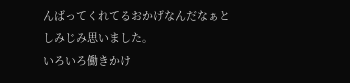んばってくれてるおかげなんだなぁとしみじみ思いました。
いろいろ働きかけ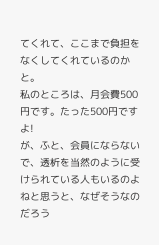てくれて、ここまで負担をなくしてくれているのかと。
私のところは、月会費500円です。たった500円ですよ!
が、ふと、会員にならないで、透析を当然のように受けられている人もいるのよねと思うと、なぜそうなのだろう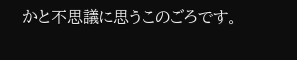かと不思議に思うこのごろです。